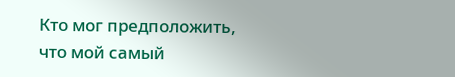Кто мог предположить, что мой самый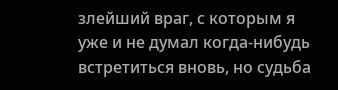злейший враг, с которым я уже и не думал когда-нибудь встретиться вновь, но судьба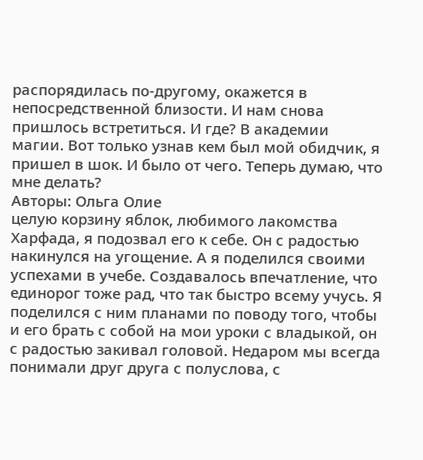распорядилась по-другому, окажется в непосредственной близости. И нам снова пришлось встретиться. И где? В академии магии. Вот только узнав кем был мой обидчик, я пришел в шок. И было от чего. Теперь думаю, что мне делать?
Авторы: Ольга Олие
целую корзину яблок, любимого лакомства Харфада, я подозвал его к себе. Он с радостью накинулся на угощение. А я поделился своими успехами в учебе. Создавалось впечатление, что единорог тоже рад, что так быстро всему учусь. Я поделился с ним планами по поводу того, чтобы и его брать с собой на мои уроки с владыкой, он с радостью закивал головой. Недаром мы всегда понимали друг друга с полуслова, с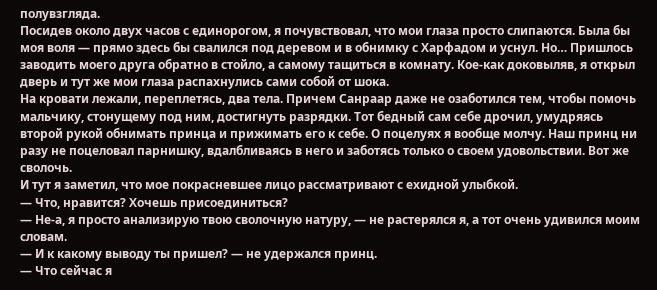полувзгляда.
Посидев около двух часов с единорогом, я почувствовал, что мои глаза просто слипаются. Была бы моя воля — прямо здесь бы свалился под деревом и в обнимку с Харфадом и уснул. Но… Пришлось заводить моего друга обратно в стойло, а самому тащиться в комнату. Кое-как доковыляв, я открыл дверь и тут же мои глаза распахнулись сами собой от шока.
На кровати лежали, переплетясь, два тела. Причем Санраар даже не озаботился тем, чтобы помочь мальчику, стонущему под ним, достигнуть разрядки. Тот бедный сам себе дрочил, умудряясь второй рукой обнимать принца и прижимать его к себе. О поцелуях я вообще молчу. Наш принц ни разу не поцеловал парнишку, вдалбливаясь в него и заботясь только о своем удовольствии. Вот же сволочь.
И тут я заметил, что мое покрасневшее лицо рассматривают с ехидной улыбкой.
— Что, нравится? Хочешь присоединиться?
— Не-а, я просто анализирую твою сволочную натуру, — не растерялся я, а тот очень удивился моим словам.
— И к какому выводу ты пришел? — не удержался принц.
— Что сейчас я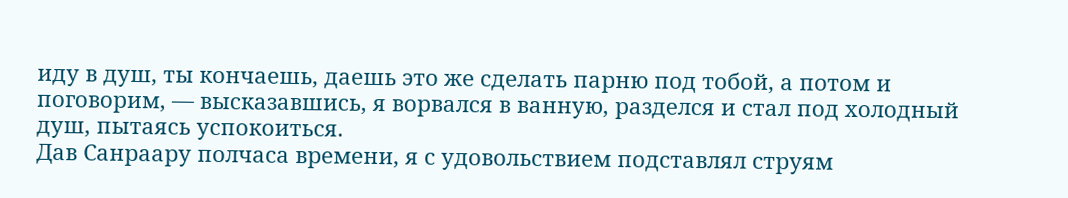иду в душ, ты кончаешь, даешь это же сделать парню под тобой, а потом и поговорим, — высказавшись, я ворвался в ванную, разделся и стал под холодный душ, пытаясь успокоиться.
Дав Санраару полчаса времени, я с удовольствием подставлял струям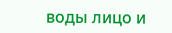воды лицо и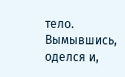тело. Вымывшись, оделся и,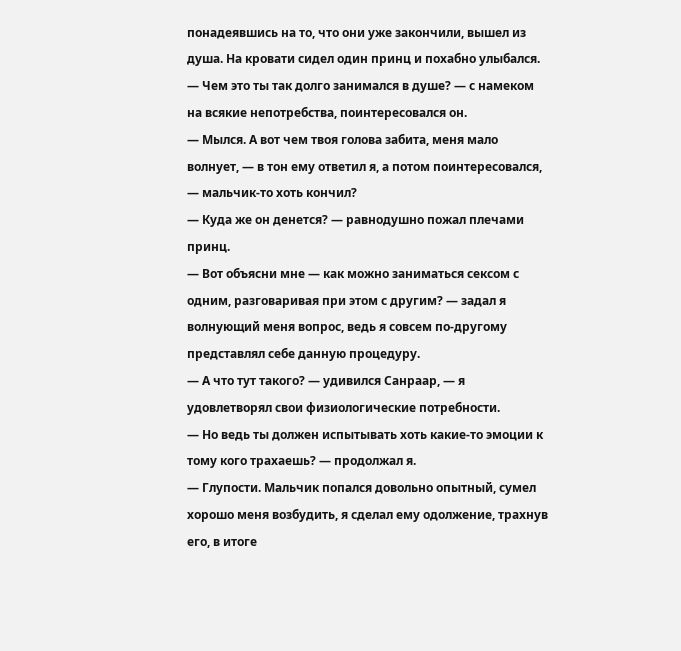понадеявшись на то, что они уже закончили, вышел из душа. На кровати сидел один принц и похабно улыбался.
— Чем это ты так долго занимался в душе? — с намеком на всякие непотребства, поинтересовался он.
— Мылся. А вот чем твоя голова забита, меня мало волнует, — в тон ему ответил я, а потом поинтересовался, — мальчик-то хоть кончил?
— Куда же он денется? — равнодушно пожал плечами принц.
— Вот объясни мне — как можно заниматься сексом с одним, разговаривая при этом с другим? — задал я волнующий меня вопрос, ведь я совсем по-другому представлял себе данную процедуру.
— А что тут такого? — удивился Санраар, — я удовлетворял свои физиологические потребности.
— Но ведь ты должен испытывать хоть какие-то эмоции к тому кого трахаешь? — продолжал я.
— Глупости. Мальчик попался довольно опытный, сумел хорошо меня возбудить, я сделал ему одолжение, трахнув его, в итоге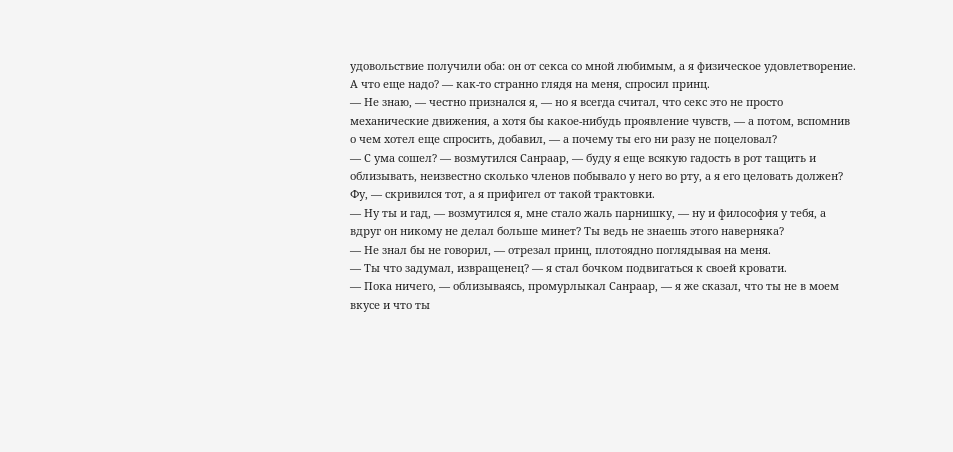удовольствие получили оба: он от секса со мной любимым, а я физическое удовлетворение. А что еще надо? — как-то странно глядя на меня, спросил принц.
— Не знаю, — честно признался я, — но я всегда считал, что секс это не просто механические движения, а хотя бы какое-нибудь проявление чувств, — а потом, вспомнив о чем хотел еще спросить, добавил, — а почему ты его ни разу не поцеловал?
— С ума сошел? — возмутился Санраар, — буду я еще всякую гадость в рот тащить и облизывать, неизвестно сколько членов побывало у него во рту, а я его целовать должен? Фу, — скривился тот, а я прифигел от такой трактовки.
— Ну ты и гад, — возмутился я, мне стало жаль парнишку, — ну и философия у тебя, а вдруг он никому не делал больше минет? Ты ведь не знаешь этого наверняка?
— Не знал бы не говорил, — отрезал принц, плотоядно поглядывая на меня.
— Ты что задумал, извращенец? — я стал бочком подвигаться к своей кровати.
— Пока ничего, — облизываясь, промурлыкал Санраар, — я же сказал, что ты не в моем вкусе и что ты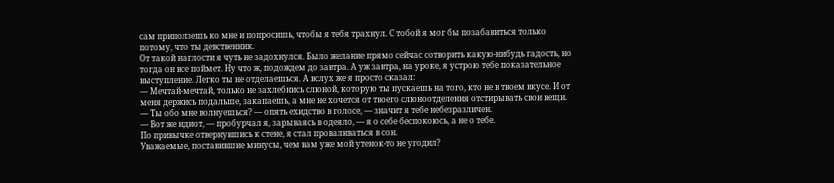сам приползешь ко мне и попросишь, чтобы я тебя трахнул. С тобой я мог бы позабавиться только потому, что ты девственник.
От такой наглости я чуть не задохнулся. Было желание прямо сейчас сотворить какую-нибудь гадость, но тогда он все поймет. Ну что ж, подождем до завтра. А уж завтра, на уроке, я устрою тебе показательное выступление. Легко ты не отделаешься. А вслух же я просто сказал:
— Мечтай-мечтай, только не захлебнись слюной, которую ты пускаешь на того, кто не в твоем вкусе. И от меня держись подальше, закапаешь, а мне не хочется от твоего слюноотделения отстирывать свои вещи.
— Ты обо мне волнуешься? — опять ехидство в голосе, — значит я тебе небезразличен.
— Вот же идиот, — пробурчал я, зарываясь в одеяло, — я о себе беспокоюсь, а не о тебе.
По привычке отвернувшись к стене, я стал проваливаться в сон.
Уважаемые, поставившие минусы, чем вам уже мой утенок-то не угодил?